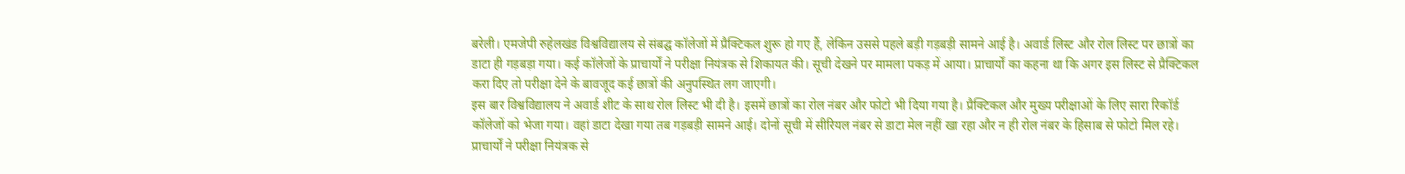बरेली। एमजेपी रुहेलखंड विश्वविद्यालय से संबद्घ कॉलेजों में प्रैक्टिकल शुरू हो गए हैं, लेकिन उससे पहले बड़ी गड़बड़ी सामने आई है। अवार्ड लिस्ट और रोल लिस्ट पर छात्रों का डाटा ही गड़बड़ा गया। कई कॉलेजों के प्राचार्यों ने परीक्षा नियंत्रक से शिकायत की। सूची देखने पर मामला पकड़ में आया। प्राचार्यों का कहना था कि अगर इस लिस्ट से प्रैक्टिकल करा दिए तो परीक्षा देने के बावजूद कई छात्रों की अनुपस्थित लग जाएगी।
इस बार विश्वविद्यालय ने अवार्ड शीट के साथ रोल लिस्ट भी दी है। इसमें छात्रों का रोल नंबर और फोटो भी दिया गया है। प्रैक्टिकल और मुख्य परीक्षाओं के लिए सारा रिकॉर्ड कॉलेजों को भेजा गया। वहां डाटा देखा गया तब गड़बड़ी सामने आई। दोनों सूची में सीरियल नंबर से डाटा मेल नहीं खा रहा और न ही रोल नंबर के हिसाब से फोटो मिल रहे। प्राचार्यों ने परीक्षा नियंत्रक से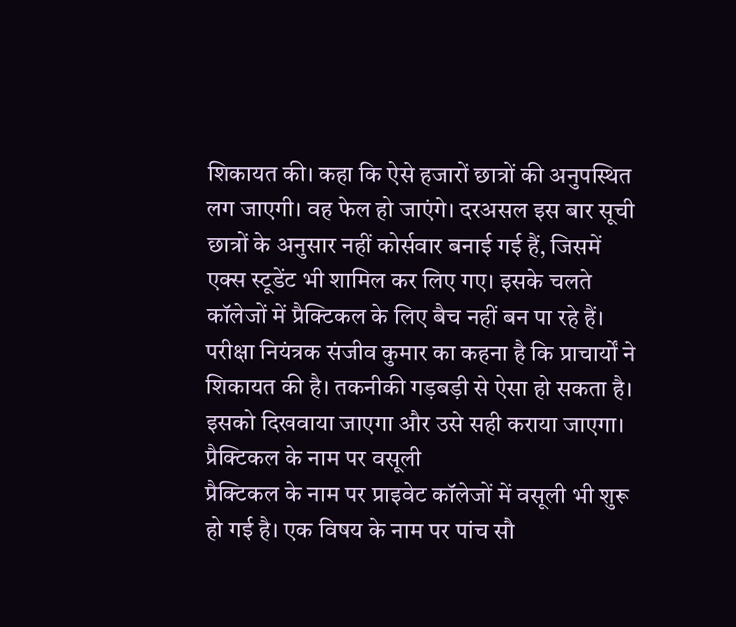शिकायत की। कहा कि ऐसे हजारों छात्रों की अनुपस्थित लग जाएगी। वह फेल हो जाएंगे। दरअसल इस बार सूची छात्रों के अनुसार नहीं कोर्सवार बनाई गई हैं, जिसमें एक्स स्टूडेंट भी शामिल कर लिए गए। इसके चलते कॉलेजों में प्रैक्टिकल के लिए बैच नहीं बन पा रहे हैं। परीक्षा नियंत्रक संजीव कुमार का कहना है कि प्राचार्यों ने शिकायत की है। तकनीकी गड़बड़ी से ऐसा हो सकता है। इसको दिखवाया जाएगा और उसे सही कराया जाएगा।
प्रैक्टिकल के नाम पर वसूली
प्रैक्टिकल के नाम पर प्राइवेट कॉलेजों में वसूली भी शुरू हो गई है। एक विषय के नाम पर पांच सौ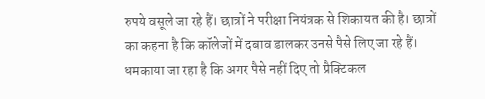रुपये वसूले जा रहे हैं। छात्रों ने परीक्षा नियंत्रक से शिकायत की है। छात्रों का कहना है कि कॉलेजों में दबाव डालकर उनसे पैसे लिए जा रहे हैं। धमकाया जा रहा है कि अगर पैसे नहीं दिए तो प्रैक्टिकल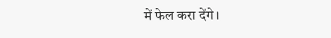में फेल करा देंगे।